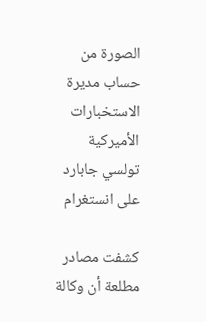الصورة من حساب مديرة الاستخبارات الأميركية تولسي جابارد على انستغرام

كشفت مصادر مطلعة أن وكالة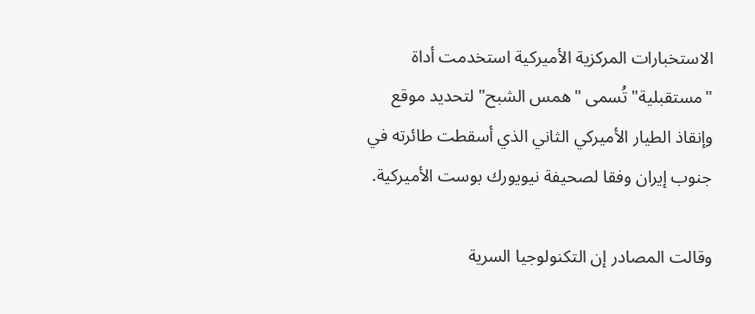الاستخبارات المركزية الأميركية استخدمت أداة "مستقبلية" تُسمى "همس الشبح" لتحديد موقع وإنقاذ الطيار الأميركي الثاني الذي أسقطت طائرته في جنوب إيران وفقا لصحيفة نيويورك بوست الأميركية.

وقالت المصادر إن التكنولوجيا السرية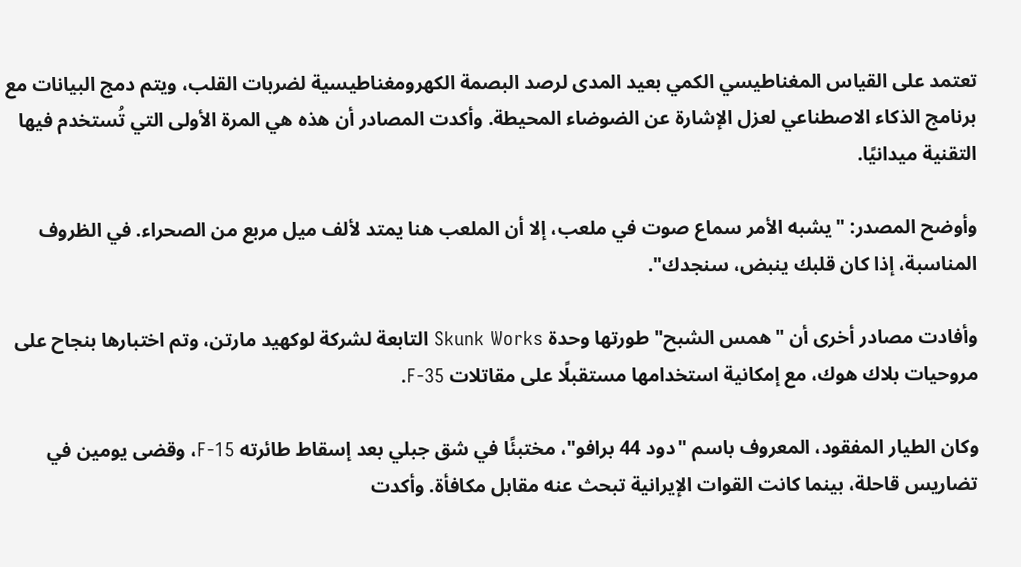تعتمد على القياس المغناطيسي الكمي بعيد المدى لرصد البصمة الكهرومغناطيسية لضربات القلب، ويتم دمج البيانات مع برنامج الذكاء الاصطناعي لعزل الإشارة عن الضوضاء المحيطة. وأكدت المصادر أن هذه هي المرة الأولى التي تُستخدم فيها التقنية ميدانيًا.

وأوضح المصدر: "يشبه الأمر سماع صوت في ملعب، إلا أن الملعب هنا يمتد لألف ميل مربع من الصحراء. في الظروف المناسبة، إذا كان قلبك ينبض، سنجدك".

وأفادت مصادر أخرى أن "همس الشبح" طورتها وحدة Skunk Works التابعة لشركة لوكهيد مارتن، وتم اختبارها بنجاح على مروحيات بلاك هوك، مع إمكانية استخدامها مستقبلًا على مقاتلات F-35.

وكان الطيار المفقود، المعروف باسم "دود 44 برافو"، مختبئًا في شق جبلي بعد إسقاط طائرته F-15، وقضى يومين في تضاريس قاحلة، بينما كانت القوات الإيرانية تبحث عنه مقابل مكافأة. وأكدت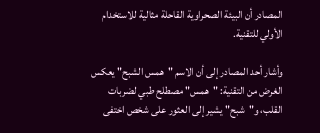المصادر أن البيئة الصحراوية القاحلة مثالية للاستخدام الأولي للتقنية.

وأشار أحد المصادر إلى أن الاسم "همس الشبح" يعكس الغرض من التقنية: "همس" مصطلح طبي لضربات القلب، و"شبح" يشير إلى العثور على شخص اختفى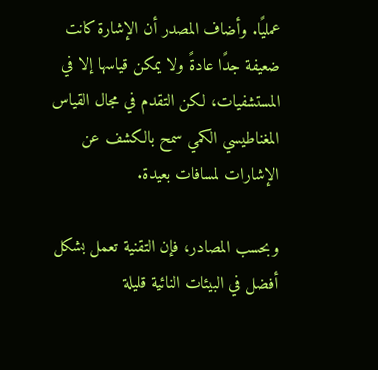عمليًا. وأضاف المصدر أن الإشارة كانت ضعيفة جدًا عادةً ولا يمكن قياسها إلا في المستشفيات، لكن التقدم في مجال القياس المغناطيسي الكمي سمح بالكشف عن الإشارات لمسافات بعيدة.

وبحسب المصادر، فإن التقنية تعمل بشكل أفضل في البيئات النائية قليلة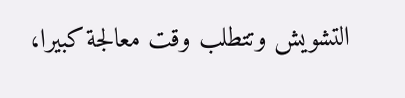التشويش وتتطلب وقت معالجة كبيرا،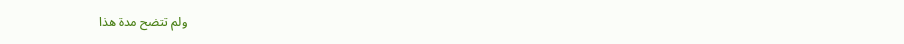ولم تتضح مدة هذا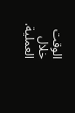الوقت خلال العملية.